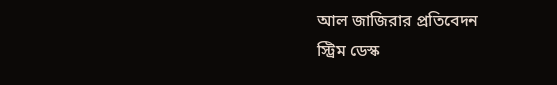আল জাজিরার প্রতিবেদন
স্ট্রিম ডেস্ক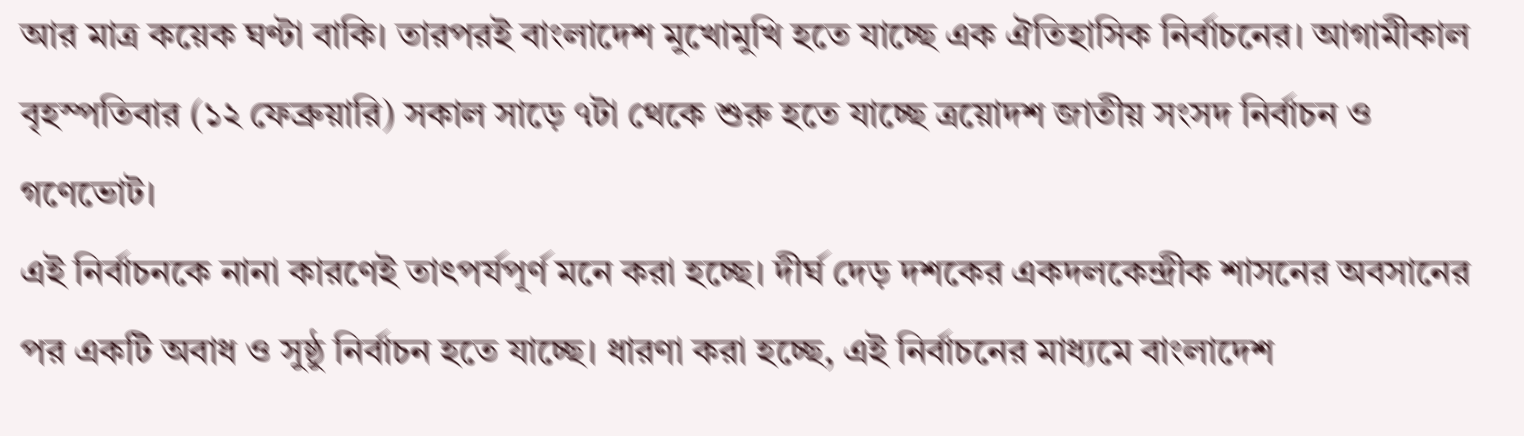আর মাত্র কয়েক ঘণ্টা বাকি। তারপরই বাংলাদেশ মুখোমুখি হতে যাচ্ছে এক ঐতিহাসিক নির্বাচনের। আগামীকাল বৃহস্পতিবার (১২ ফেব্রুয়ারি) সকাল সাড়ে ৭টা থেকে শুরু হতে যাচ্ছে ত্রয়োদশ জাতীয় সংসদ নির্বাচন ও গণেভোট।
এই নির্বাচনকে নানা কারণেই তাৎপর্যপূর্ণ মনে করা হচ্ছে। দীর্ঘ দেড় দশকের একদলকেন্দ্রীক শাসনের অবসানের পর একটি অবাধ ও সুষ্ঠু নির্বাচন হতে যাচ্ছে। ধারণা করা হচ্ছে, এই নির্বাচনের মাধ্যমে বাংলাদেশ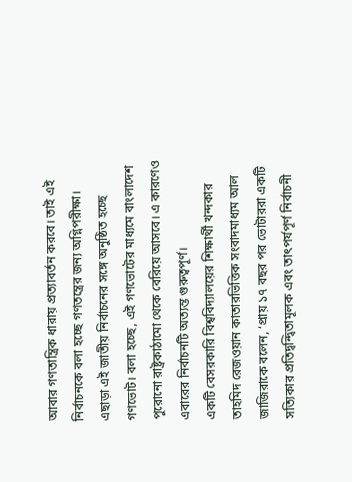আবার গণতান্ত্রিক ধারায় প্রত্যাবর্তন করবে। তাই এই নির্বাচনকে বলা হচ্ছে গণতন্ত্রের জন্য অগ্নিপরীক্ষা।
এছাড়া এই জাতীয় নির্বাচনের সঙ্গে অনুষ্ঠিত হচ্ছে গণভোট। বলা হচ্ছে, এই গণভোটের মাধ্যমে বাংলাদেশ পুরোনো রাষ্ট্রকাঠামো থেকে বেরিয়ে আসবে। এ কারণেও এবারের নির্বাচনটি অত্যন্ত গুরুত্বপূর্ণ।
একটি বেসরকারি বিশ্ববিদ্যালয়ের শিক্ষার্থী খন্দকার তাহমিদ রেজওয়ান কাতারভিত্তিক সংবাদমাধ্যম আল জাজিরাকে বলেন, ‘প্রায় ১৭ বছর পর ভোটাররা একটি সত্যিকার প্রতিদ্বন্দ্বিতামূলক এবং তাৎপর্যপূর্ণ নির্বাচনী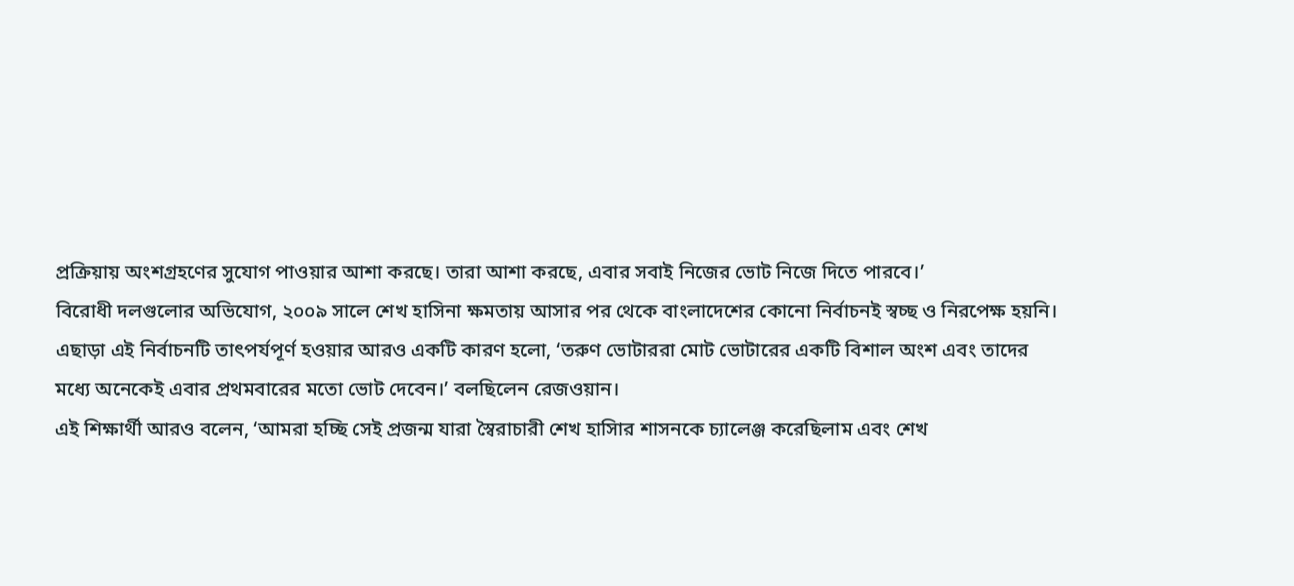প্রক্রিয়ায় অংশগ্রহণের সুযোগ পাওয়ার আশা করছে। তারা আশা করছে, এবার সবাই নিজের ভোট নিজে দিতে পারবে।’
বিরোধী দলগুলোর অভিযোগ, ২০০৯ সালে শেখ হাসিনা ক্ষমতায় আসার পর থেকে বাংলাদেশের কোনো নির্বাচনই স্বচ্ছ ও নিরপেক্ষ হয়নি।
এছাড়া এই নির্বাচনটি তাৎপর্যপূর্ণ হওয়ার আরও একটি কারণ হলো, ‘তরুণ ভোটাররা মোট ভোটারের একটি বিশাল অংশ এবং তাদের মধ্যে অনেকেই এবার প্রথমবারের মতো ভোট দেবেন।’ বলছিলেন রেজওয়ান।
এই শিক্ষার্থী আরও বলেন, ‘আমরা হচ্ছি সেই প্রজন্ম যারা স্বৈরাচারী শেখ হাসিার শাসনকে চ্যালেঞ্জ করেছিলাম এবং শেখ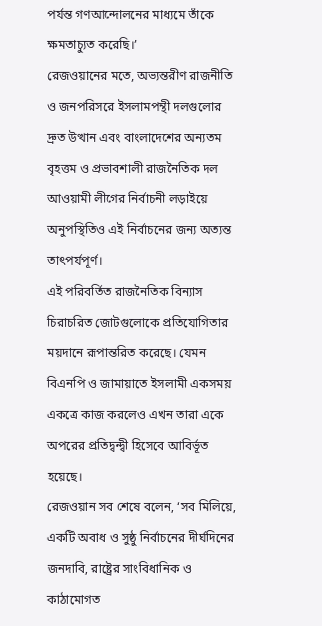পর্যন্ত গণআন্দোলনের মাধ্যমে তাঁকে ক্ষমতাচ্যুত করেছি।’
রেজওয়ানের মতে, অভ্যন্তরীণ রাজনীতি ও জনপরিসরে ইসলামপন্থী দলগুলোর দ্রুত উত্থান এবং বাংলাদেশের অন্যতম বৃহত্তম ও প্রভাবশালী রাজনৈতিক দল আওয়ামী লীগের নির্বাচনী লড়াইয়ে অনুপস্থিতিও এই নির্বাচনের জন্য অত্যন্ত তাৎপর্যপূর্ণ।
এই পরিবর্তিত রাজনৈতিক বিন্যাস চিরাচরিত জোটগুলোকে প্রতিযোগিতার ময়দানে রূপান্তরিত করেছে। যেমন বিএনপি ও জামায়াতে ইসলামী একসময় একত্রে কাজ করলেও এখন তারা একে অপরের প্রতিদ্বন্দ্বী হিসেবে আবির্ভূত হয়েছে।
রেজওয়ান সব শেষে বলেন, ‘সব মিলিয়ে, একটি অবাধ ও সুষ্ঠু নির্বাচনের দীর্ঘদিনের জনদাবি, রাষ্ট্রের সাংবিধানিক ও কাঠামোগত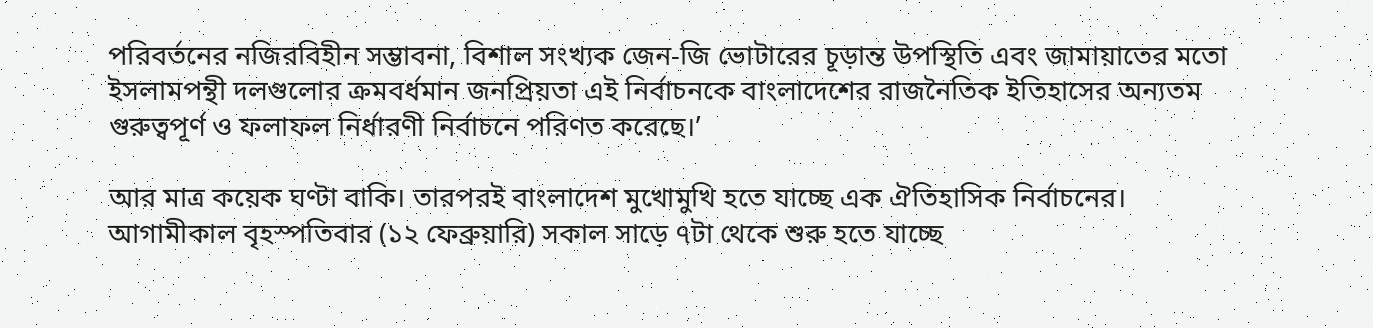পরিবর্তনের নজিরবিহীন সম্ভাবনা, বিশাল সংখ্যক জেন-জি ভোটারের চূড়ান্ত উপস্থিতি এবং জামায়াতের মতো ইসলামপন্থী দলগুলোর ক্রমবর্ধমান জনপ্রিয়তা এই নির্বাচনকে বাংলাদেশের রাজনৈতিক ইতিহাসের অন্যতম গুরুত্বপূর্ণ ও ফলাফল নির্ধারণী নির্বাচনে পরিণত করেছে।’

আর মাত্র কয়েক ঘণ্টা বাকি। তারপরই বাংলাদেশ মুখোমুখি হতে যাচ্ছে এক ঐতিহাসিক নির্বাচনের। আগামীকাল বৃহস্পতিবার (১২ ফেব্রুয়ারি) সকাল সাড়ে ৭টা থেকে শুরু হতে যাচ্ছে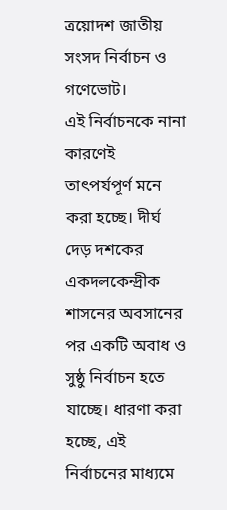ত্রয়োদশ জাতীয় সংসদ নির্বাচন ও গণেভোট।
এই নির্বাচনকে নানা কারণেই তাৎপর্যপূর্ণ মনে করা হচ্ছে। দীর্ঘ দেড় দশকের একদলকেন্দ্রীক শাসনের অবসানের পর একটি অবাধ ও সুষ্ঠু নির্বাচন হতে যাচ্ছে। ধারণা করা হচ্ছে, এই নির্বাচনের মাধ্যমে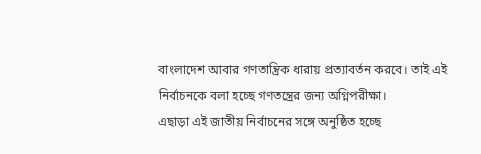বাংলাদেশ আবার গণতান্ত্রিক ধারায় প্রত্যাবর্তন করবে। তাই এই নির্বাচনকে বলা হচ্ছে গণতন্ত্রের জন্য অগ্নিপরীক্ষা।
এছাড়া এই জাতীয় নির্বাচনের সঙ্গে অনুষ্ঠিত হচ্ছে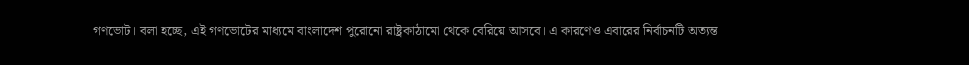গণভোট। বলা হচ্ছে, এই গণভোটের মাধ্যমে বাংলাদেশ পুরোনো রাষ্ট্রকাঠামো থেকে বেরিয়ে আসবে। এ কারণেও এবারের নির্বাচনটি অত্যন্ত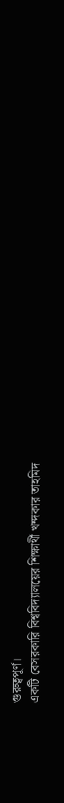গুরুত্বপূর্ণ।
একটি বেসরকারি বিশ্ববিদ্যালয়ের শিক্ষার্থী খন্দকার তাহমিদ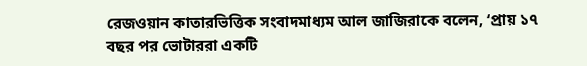রেজওয়ান কাতারভিত্তিক সংবাদমাধ্যম আল জাজিরাকে বলেন, ‘প্রায় ১৭ বছর পর ভোটাররা একটি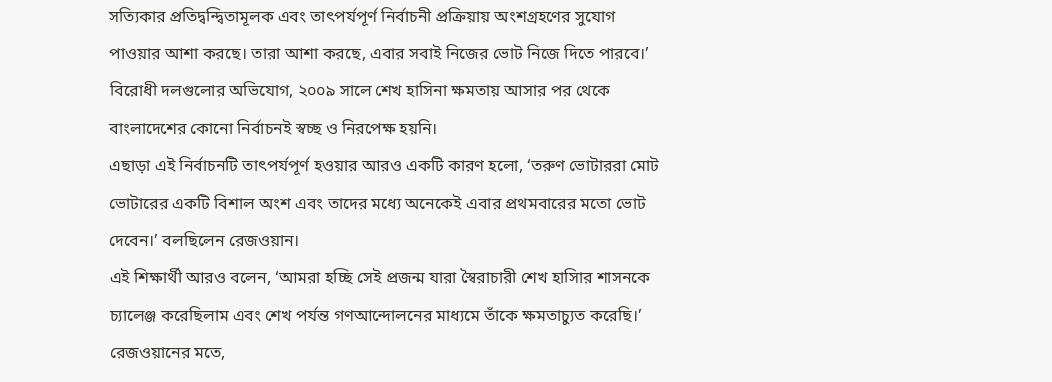সত্যিকার প্রতিদ্বন্দ্বিতামূলক এবং তাৎপর্যপূর্ণ নির্বাচনী প্রক্রিয়ায় অংশগ্রহণের সুযোগ পাওয়ার আশা করছে। তারা আশা করছে, এবার সবাই নিজের ভোট নিজে দিতে পারবে।’
বিরোধী দলগুলোর অভিযোগ, ২০০৯ সালে শেখ হাসিনা ক্ষমতায় আসার পর থেকে বাংলাদেশের কোনো নির্বাচনই স্বচ্ছ ও নিরপেক্ষ হয়নি।
এছাড়া এই নির্বাচনটি তাৎপর্যপূর্ণ হওয়ার আরও একটি কারণ হলো, ‘তরুণ ভোটাররা মোট ভোটারের একটি বিশাল অংশ এবং তাদের মধ্যে অনেকেই এবার প্রথমবারের মতো ভোট দেবেন।’ বলছিলেন রেজওয়ান।
এই শিক্ষার্থী আরও বলেন, ‘আমরা হচ্ছি সেই প্রজন্ম যারা স্বৈরাচারী শেখ হাসিার শাসনকে চ্যালেঞ্জ করেছিলাম এবং শেখ পর্যন্ত গণআন্দোলনের মাধ্যমে তাঁকে ক্ষমতাচ্যুত করেছি।’
রেজওয়ানের মতে,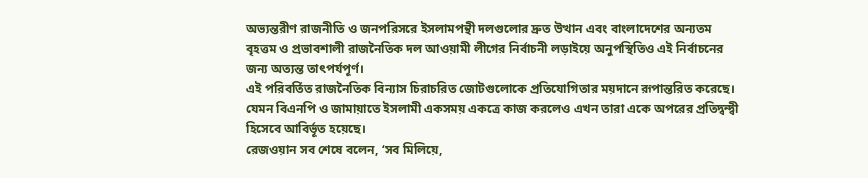অভ্যন্তরীণ রাজনীতি ও জনপরিসরে ইসলামপন্থী দলগুলোর দ্রুত উত্থান এবং বাংলাদেশের অন্যতম বৃহত্তম ও প্রভাবশালী রাজনৈতিক দল আওয়ামী লীগের নির্বাচনী লড়াইয়ে অনুপস্থিতিও এই নির্বাচনের জন্য অত্যন্ত তাৎপর্যপূর্ণ।
এই পরিবর্তিত রাজনৈতিক বিন্যাস চিরাচরিত জোটগুলোকে প্রতিযোগিতার ময়দানে রূপান্তরিত করেছে। যেমন বিএনপি ও জামায়াতে ইসলামী একসময় একত্রে কাজ করলেও এখন তারা একে অপরের প্রতিদ্বন্দ্বী হিসেবে আবির্ভূত হয়েছে।
রেজওয়ান সব শেষে বলেন, ‘সব মিলিয়ে,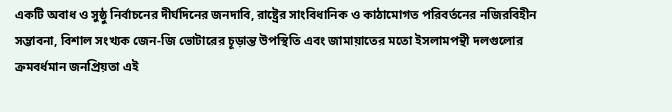একটি অবাধ ও সুষ্ঠু নির্বাচনের দীর্ঘদিনের জনদাবি, রাষ্ট্রের সাংবিধানিক ও কাঠামোগত পরিবর্তনের নজিরবিহীন সম্ভাবনা, বিশাল সংখ্যক জেন-জি ভোটারের চূড়ান্ত উপস্থিতি এবং জামায়াতের মতো ইসলামপন্থী দলগুলোর ক্রমবর্ধমান জনপ্রিয়তা এই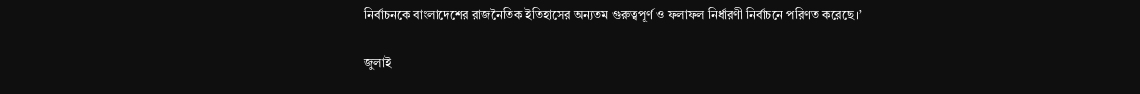নির্বাচনকে বাংলাদেশের রাজনৈতিক ইতিহাসের অন্যতম গুরুত্বপূর্ণ ও ফলাফল নির্ধারণী নির্বাচনে পরিণত করেছে।’

জুলাই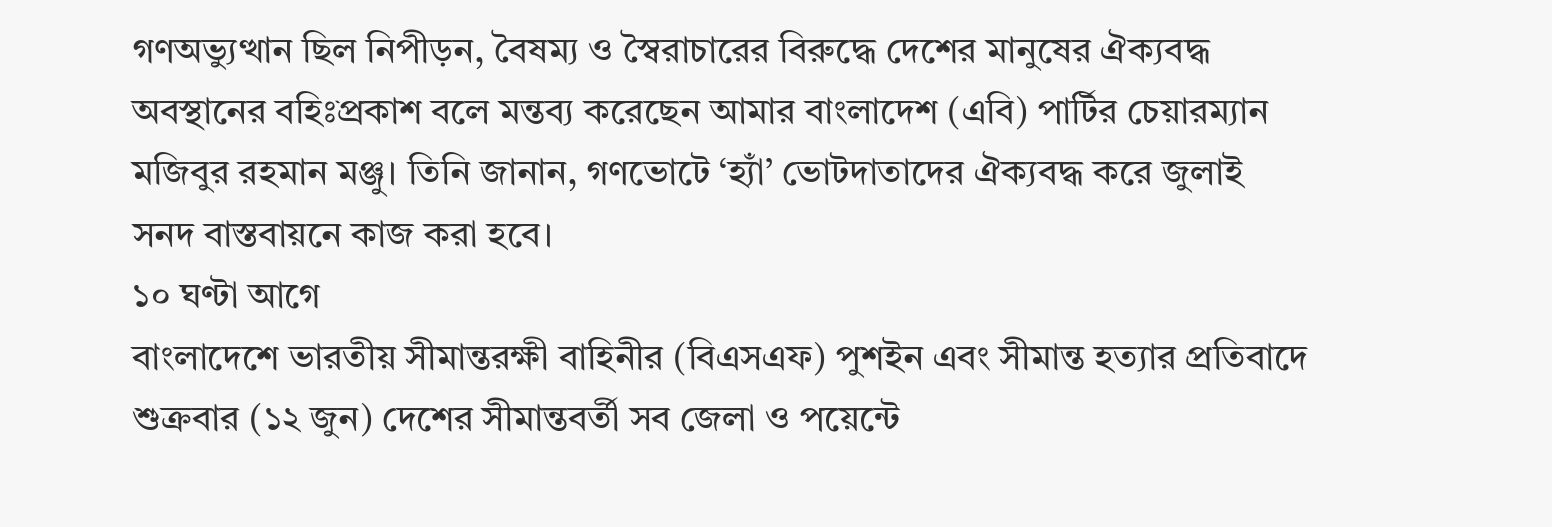গণঅভ্যুত্থান ছিল নিপীড়ন, বৈষম্য ও স্বৈরাচারের বিরুদ্ধে দেশের মানুষের ঐক্যবদ্ধ অবস্থানের বহিঃপ্রকাশ বলে মন্তব্য করেছেন আমার বাংলাদেশ (এবি) পার্টির চেয়ারম্যান মজিবুর রহমান মঞ্জু। তিনি জানান, গণভোটে ‘হ্যাঁ’ ভোটদাতাদের ঐক্যবদ্ধ করে জুলাই সনদ বাস্তবায়নে কাজ করা হবে।
১০ ঘণ্টা আগে
বাংলাদেশে ভারতীয় সীমান্তরক্ষী বাহিনীর (বিএসএফ) পুশইন এবং সীমান্ত হত্যার প্রতিবাদে শুক্রবার (১২ জুন) দেশের সীমান্তবর্তী সব জেলা ও পয়েন্টে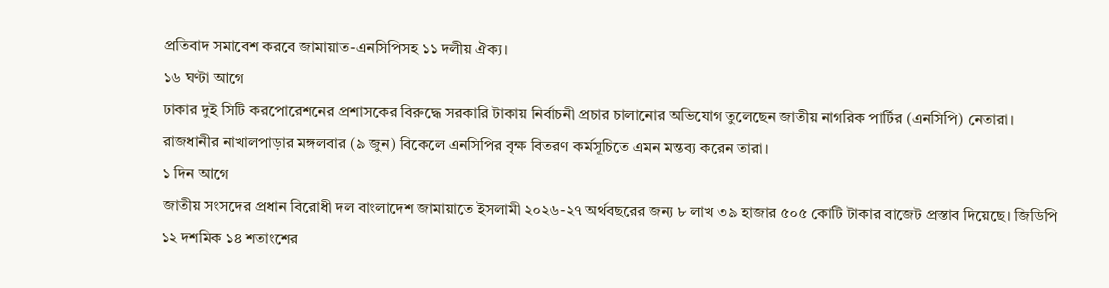প্রতিবাদ সমাবেশ করবে জামায়াত-এনসিপিসহ ১১ দলীয় ঐক্য।
১৬ ঘণ্টা আগে
ঢাকার দুই সিটি করপোরেশনের প্রশাসকের বিরুদ্ধে সরকারি টাকায় নির্বাচনী প্রচার চালানোর অভিযোগ তুলেছেন জাতীয় নাগরিক পার্টির (এনসিপি) নেতারা। রাজধানীর নাখালপাড়ার মঙ্গলবার (৯ জুন) বিকেলে এনসিপির বৃক্ষ বিতরণ কর্মসূচিতে এমন মন্তব্য করেন তারা।
১ দিন আগে
জাতীয় সংসদের প্রধান বিরোধী দল বাংলাদেশ জামায়াতে ইসলামী ২০২৬-২৭ অর্থবছরের জন্য ৮ লাখ ৩৯ হাজার ৫০৫ কোটি টাকার বাজেট প্রস্তাব দিয়েছে। জিডিপি ১২ দশমিক ১৪ শতাংশের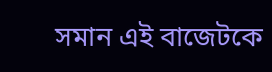সমান এই বাজেটকে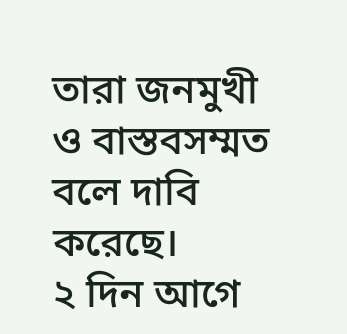তারা জনমুখী ও বাস্তবসম্মত বলে দাবি করেছে।
২ দিন আগে